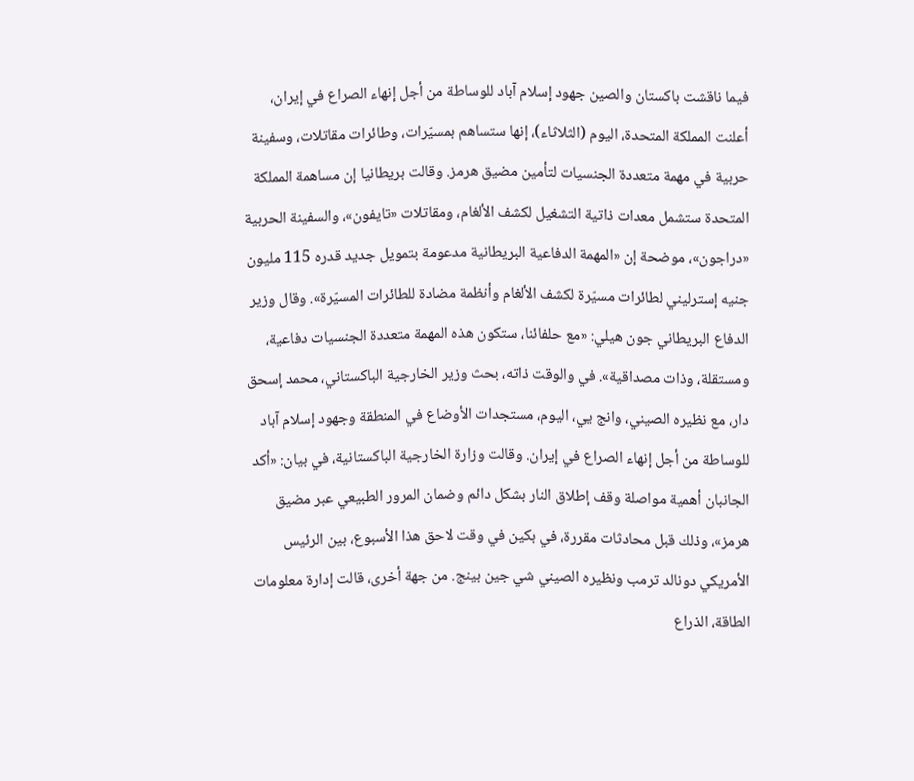فيما ناقشت باكستان والصين جهود إسلام آباد للوساطة من أجل إنهاء الصراع في إيران، أعلنت المملكة المتحدة، اليوم (الثلاثاء)، إنها ستساهم بمسيّرات، وطائرات مقاتلات، وسفينة حربية في مهمة متعددة الجنسيات لتأمين مضيق هرمز. وقالت بريطانيا إن مساهمة المملكة المتحدة ستشمل معدات ذاتية التشغيل لكشف الألغام، ومقاتلات «تايفون»، والسفينة الحربية «دراجون»، موضحة إن «المهمة الدفاعية البريطانية مدعومة بتمويل جديد قدره 115 مليون جنيه إسترليني لطائرات مسيّرة لكشف الألغام وأنظمة مضادة للطائرات المسيّرة». وقال وزير الدفاع البريطاني جون هيلي: «مع حلفائنا، ستكون هذه المهمة متعددة الجنسيات دفاعية، ومستقلة، وذات مصداقية». في والوقت ذاته، بحث وزير الخارجية الباكستاني، محمد إسحق دار، مع نظيره الصيني، وانج يي، اليوم، مستجدات الأوضاع في المنطقة وجهود إسلام آباد للوساطة من أجل إنهاء الصراع في إيران. وقالت وزارة الخارجية الباكستانية، في بيان: «أكد الجانبان أهمية مواصلة وقف إطلاق النار بشكل دائم وضمان المرور الطبيعي عبر مضيق هرمز»، وذلك قبل محادثات مقررة، في بكين في وقت لاحق هذا الأسبوع، بين الرئيس الأمريكي دونالد ترمب ونظيره الصيني شي جين بينج. من جهة أخرى، قالت إدارة معلومات الطاقة، الذراع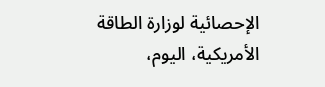الإحصائية لوزارة الطاقة الأمريكية، اليوم،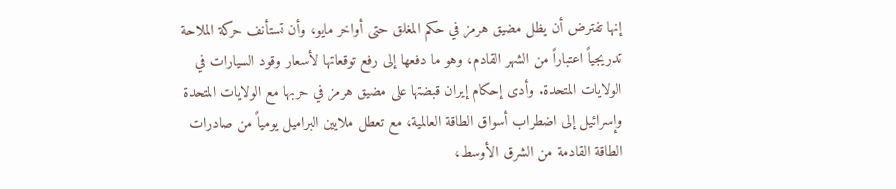إنها تفترض أن يظل مضيق هرمز في حكم المغلق حتى أواخر مايو، وأن تستأنف حركة الملاحة تدريجياً اعتباراً من الشهر القادم، وهو ما دفعها إلى رفع توقعاتها لأسعار وقود السيارات في الولايات المتحدة. وأدى إحكام إيران قبضتها على مضيق هرمز في حربها مع الولايات المتحدة وإسرائيل إلى اضطراب أسواق الطاقة العالمية، مع تعطل ملايين البراميل يومياً من صادرات الطاقة القادمة من الشرق الأوسط،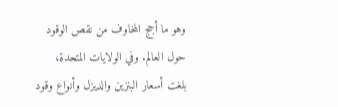وهو ما أجج المخاوف من نقص الوقود حول العالم. وفي الولايات المتحدة، بلغت أسعار البنزين والديزل وأنواع وقود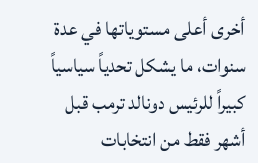أخرى أعلى مستوياتها في عدة سنوات، ما يشكل تحدياً سياسياً كبيراً للرئيس دونالد ترمب قبل أشهر فقط من انتخابات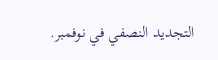التجديد النصفي في نوفمبر.